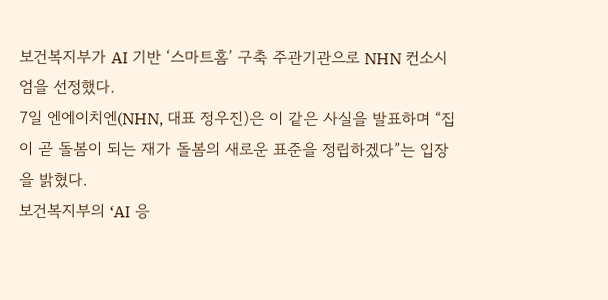보건복지부가 AI 기반 ‘스마트홈’ 구축 주관기관으로 NHN 컨소시엄을 선정했다.
7일 엔에이치엔(NHN, 대표 정우진)은 이 같은 사실을 발표하며 “집이 곧 돌봄이 되는 재가 돌봄의 새로운 표준을 정립하겠다”는 입장을 밝혔다.
보건복지부의 ‘AI 응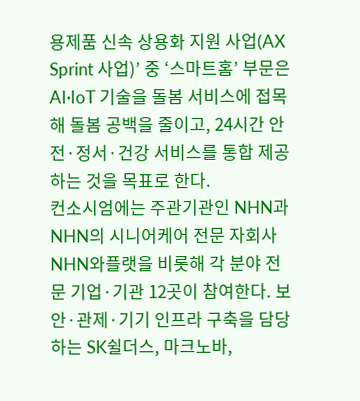용제품 신속 상용화 지원 사업(AX Sprint 사업)’ 중 ‘스마트홈’ 부문은 AI·IoT 기술을 돌봄 서비스에 접목해 돌봄 공백을 줄이고, 24시간 안전·정서·건강 서비스를 통합 제공하는 것을 목표로 한다.
컨소시엄에는 주관기관인 NHN과 NHN의 시니어케어 전문 자회사 NHN와플랫을 비롯해 각 분야 전문 기업·기관 12곳이 참여한다. 보안·관제·기기 인프라 구축을 담당하는 SK쉴더스, 마크노바,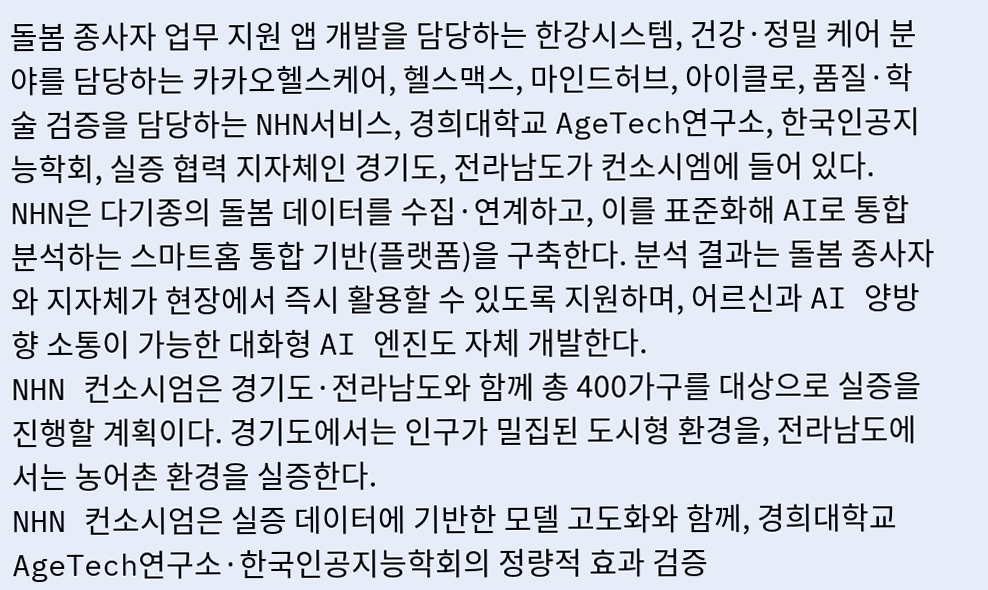돌봄 종사자 업무 지원 앱 개발을 담당하는 한강시스템, 건강·정밀 케어 분야를 담당하는 카카오헬스케어, 헬스맥스, 마인드허브, 아이클로, 품질·학술 검증을 담당하는 NHN서비스, 경희대학교 AgeTech연구소, 한국인공지능학회, 실증 협력 지자체인 경기도, 전라남도가 컨소시엠에 들어 있다.
NHN은 다기종의 돌봄 데이터를 수집·연계하고, 이를 표준화해 AI로 통합 분석하는 스마트홈 통합 기반(플랫폼)을 구축한다. 분석 결과는 돌봄 종사자와 지자체가 현장에서 즉시 활용할 수 있도록 지원하며, 어르신과 AI 양방향 소통이 가능한 대화형 AI 엔진도 자체 개발한다.
NHN 컨소시엄은 경기도·전라남도와 함께 총 400가구를 대상으로 실증을 진행할 계획이다. 경기도에서는 인구가 밀집된 도시형 환경을, 전라남도에서는 농어촌 환경을 실증한다.
NHN 컨소시엄은 실증 데이터에 기반한 모델 고도화와 함께, 경희대학교 AgeTech연구소·한국인공지능학회의 정량적 효과 검증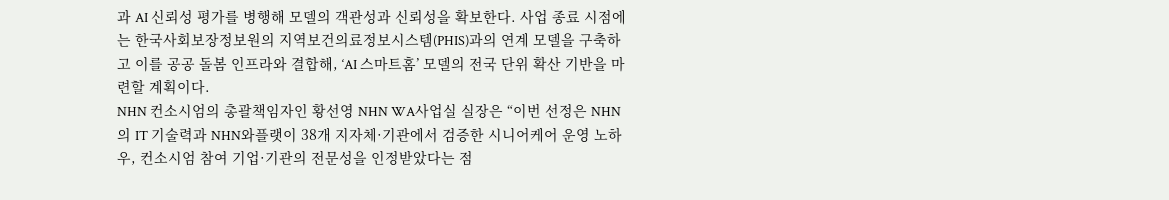과 AI 신뢰성 평가를 병행해 모델의 객관성과 신뢰성을 확보한다. 사업 종료 시점에는 한국사회보장정보원의 지역보건의료정보시스템(PHIS)과의 연계 모델을 구축하고 이를 공공 돌봄 인프라와 결합해, ‘AI 스마트홈’ 모델의 전국 단위 확산 기반을 마련할 계획이다.
NHN 컨소시엄의 총괄책임자인 황선영 NHN WA사업실 실장은 “이번 선정은 NHN의 IT 기술력과 NHN와플랫이 38개 지자체·기관에서 검증한 시니어케어 운영 노하우, 컨소시엄 참여 기업·기관의 전문성을 인정받았다는 점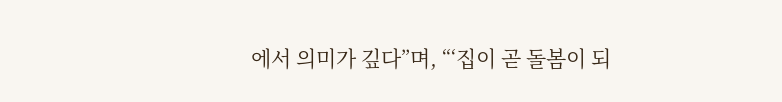에서 의미가 깊다”며, “‘집이 곧 돌봄이 되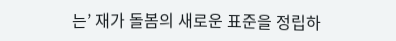는’ 재가 돌봄의 새로운 표준을 정립하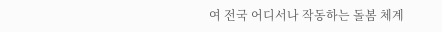여 전국 어디서나 작동하는 돌봄 체계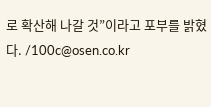로 확산해 나갈 것”이라고 포부를 밝혔다. /100c@osen.co.kr